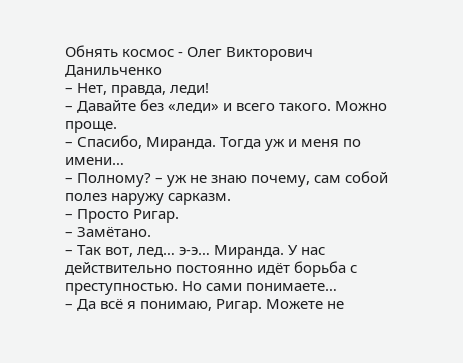Обнять космос - Олег Викторович Данильченко
– Нет, правда, леди!
– Давайте без «леди» и всего такого. Можно проще.
– Спасибо, Миранда. Тогда уж и меня по имени…
– Полному? – уж не знаю почему, сам собой полез наружу сарказм.
– Просто Ригар.
– Замётано.
– Так вот, лед… э-э… Миранда. У нас действительно постоянно идёт борьба с преступностью. Но сами понимаете…
– Да всё я понимаю, Ригар. Можете не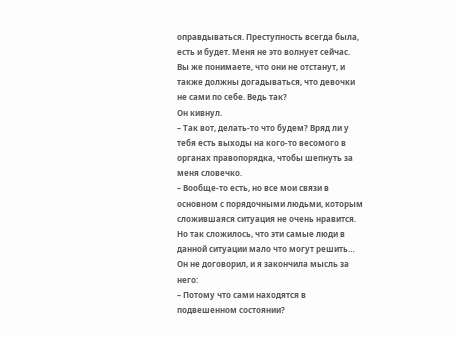оправдываться. Преступность всегда была, есть и будет. Меня не это волнует сейчас. Вы же понимаете, что они не отстанут, и также должны догадываться, что девочки не сами по себе. Ведь так?
Он кивнул.
– Так вот, делать-то что будем? Вряд ли у тебя есть выходы на кого-то весомого в органах правопорядка, чтобы шепнуть за меня словечко.
– Вообще-то есть, но все мои связи в основном с порядочными людьми, которым сложившаяся ситуация не очень нравится. Но так сложилось, что эти самые люди в данной ситуации мало что могут решить…
Он не договорил, и я закончила мысль за него:
– Потому что сами находятся в подвешенном состоянии?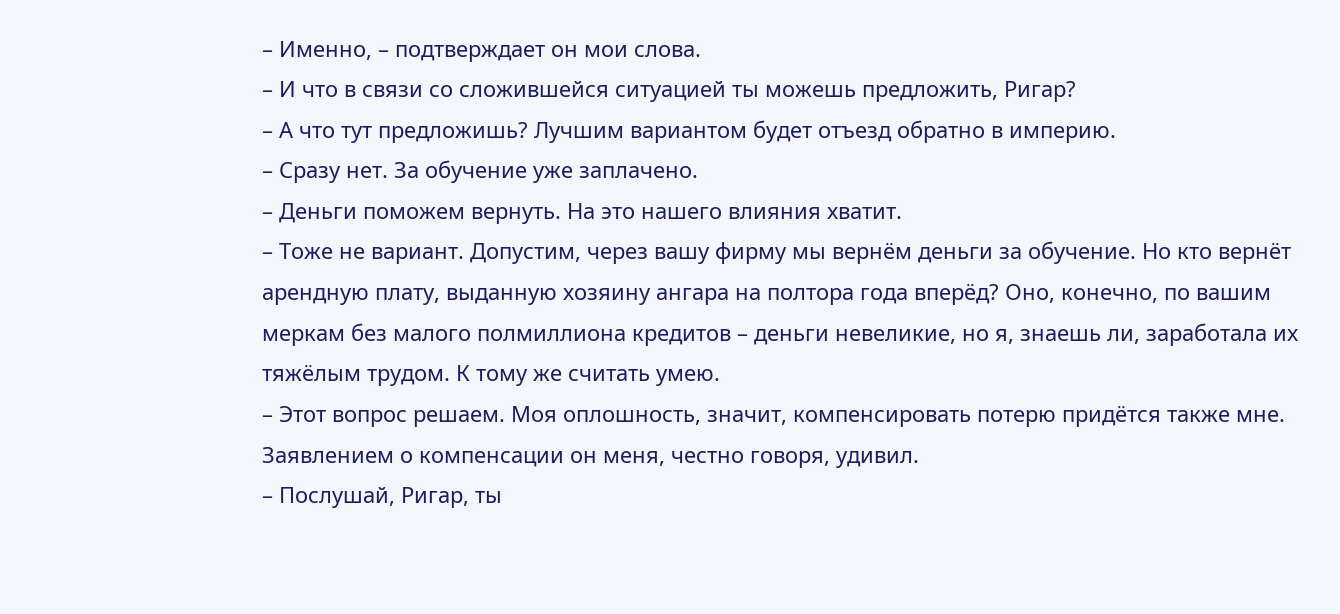– Именно, – подтверждает он мои слова.
– И что в связи со сложившейся ситуацией ты можешь предложить, Ригар?
– А что тут предложишь? Лучшим вариантом будет отъезд обратно в империю.
– Сразу нет. За обучение уже заплачено.
– Деньги поможем вернуть. На это нашего влияния хватит.
– Тоже не вариант. Допустим, через вашу фирму мы вернём деньги за обучение. Но кто вернёт арендную плату, выданную хозяину ангара на полтора года вперёд? Оно, конечно, по вашим меркам без малого полмиллиона кредитов – деньги невеликие, но я, знаешь ли, заработала их тяжёлым трудом. К тому же считать умею.
– Этот вопрос решаем. Моя оплошность, значит, компенсировать потерю придётся также мне.
Заявлением о компенсации он меня, честно говоря, удивил.
– Послушай, Ригар, ты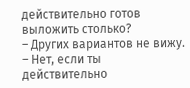действительно готов выложить столько?
– Других вариантов не вижу.
– Нет, если ты действительно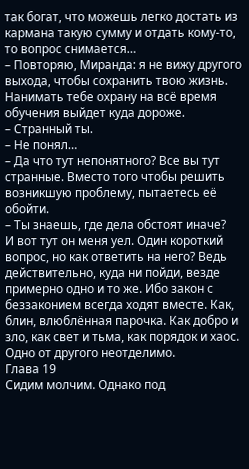так богат, что можешь легко достать из кармана такую сумму и отдать кому-то, то вопрос снимается…
– Повторяю, Миранда: я не вижу другого выхода, чтобы сохранить твою жизнь. Нанимать тебе охрану на всё время обучения выйдет куда дороже.
– Странный ты.
– Не понял…
– Да что тут непонятного? Все вы тут странные. Вместо того чтобы решить возникшую проблему, пытаетесь её обойти.
– Ты знаешь, где дела обстоят иначе?
И вот тут он меня уел. Один короткий вопрос, но как ответить на него? Ведь действительно, куда ни пойди, везде примерно одно и то же. Ибо закон с беззаконием всегда ходят вместе. Как, блин, влюблённая парочка. Как добро и зло, как свет и тьма, как порядок и хаос. Одно от другого неотделимо.
Глава 19
Сидим молчим. Однако под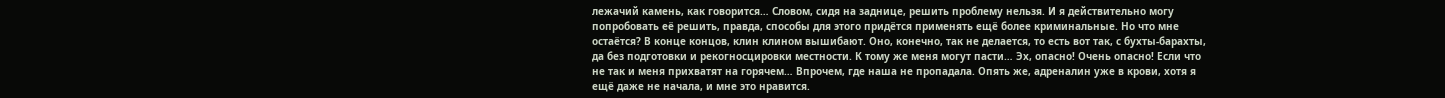лежачий камень, как говорится… Словом, сидя на заднице, решить проблему нельзя. И я действительно могу попробовать её решить, правда, способы для этого придётся применять ещё более криминальные. Но что мне остаётся? В конце концов, клин клином вышибают. Оно, конечно, так не делается, то есть вот так, с бухты-барахты, да без подготовки и рекогносцировки местности. К тому же меня могут пасти… Эх, опасно! Очень опасно! Если что не так и меня прихватят на горячем… Впрочем, где наша не пропадала. Опять же, адреналин уже в крови, хотя я ещё даже не начала, и мне это нравится.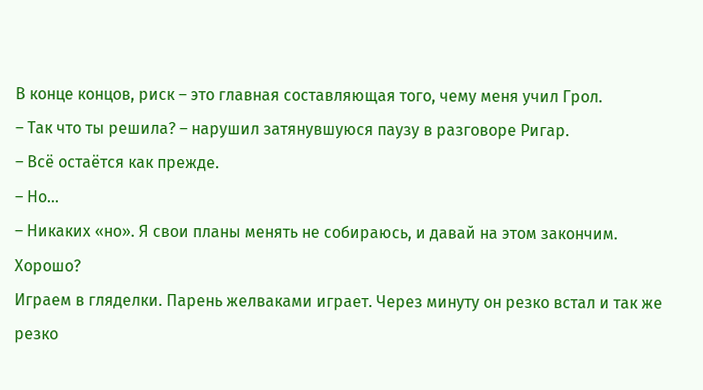В конце концов, риск – это главная составляющая того, чему меня учил Грол.
– Так что ты решила? – нарушил затянувшуюся паузу в разговоре Ригар.
– Всё остаётся как прежде.
– Но…
– Никаких «но». Я свои планы менять не собираюсь, и давай на этом закончим. Хорошо?
Играем в гляделки. Парень желваками играет. Через минуту он резко встал и так же резко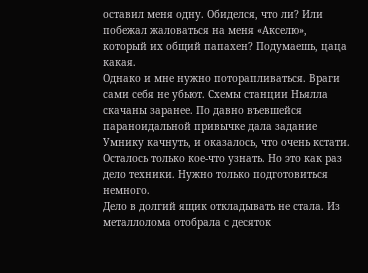оставил меня одну. Обиделся, что ли? Или побежал жаловаться на меня «Акселю», который их общий папахен? Подумаешь, цаца какая.
Однако и мне нужно поторапливаться. Враги сами себя не убьют. Схемы станции Ньялла скачаны заранее. По давно въевшейся параноидальной привычке дала задание Умнику качнуть, и оказалось, что очень кстати. Осталось только кое-что узнать. Но это как раз дело техники. Нужно только подготовиться немного.
Дело в долгий ящик откладывать не стала. Из металлолома отобрала с десяток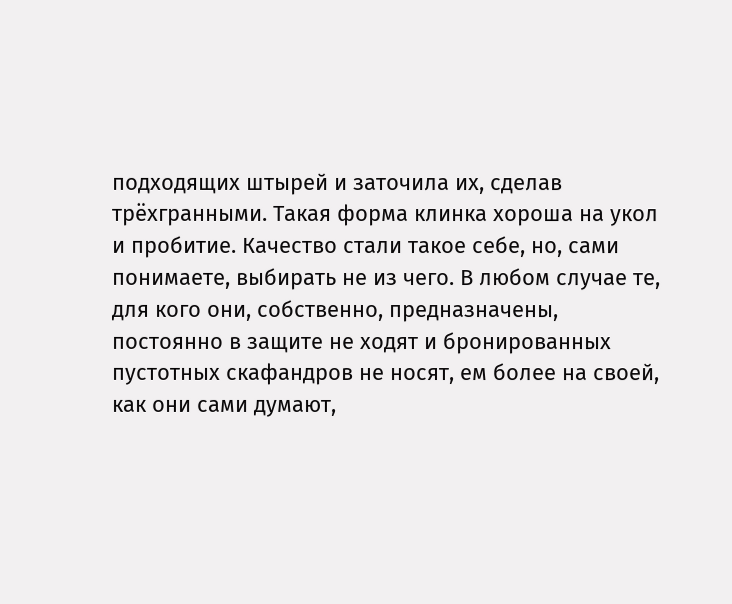подходящих штырей и заточила их, сделав трёхгранными. Такая форма клинка хороша на укол и пробитие. Качество стали такое себе, но, сами понимаете, выбирать не из чего. В любом случае те, для кого они, собственно, предназначены, постоянно в защите не ходят и бронированных пустотных скафандров не носят, ем более на своей, как они сами думают,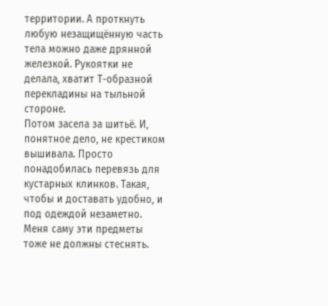территории. А проткнуть любую незащищённую часть тела можно даже дрянной железкой. Рукоятки не делала, хватит Т-образной перекладины на тыльной стороне.
Потом засела за шитьё. И, понятное дело, не крестиком вышивала. Просто понадобилась перевязь для кустарных клинков. Такая, чтобы и доставать удобно, и под одеждой незаметно. Меня саму эти предметы тоже не должны стеснять.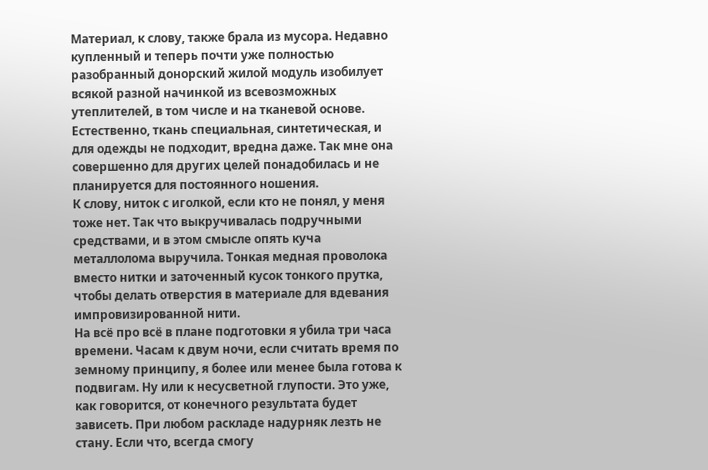Материал, к слову, также брала из мусора. Недавно купленный и теперь почти уже полностью разобранный донорский жилой модуль изобилует всякой разной начинкой из всевозможных утеплителей, в том числе и на тканевой основе. Естественно, ткань специальная, синтетическая, и для одежды не подходит, вредна даже. Так мне она совершенно для других целей понадобилась и не планируется для постоянного ношения.
К слову, ниток с иголкой, если кто не понял, у меня тоже нет. Так что выкручивалась подручными средствами, и в этом смысле опять куча металлолома выручила. Тонкая медная проволока вместо нитки и заточенный кусок тонкого прутка, чтобы делать отверстия в материале для вдевания импровизированной нити.
На всё про всё в плане подготовки я убила три часа времени. Часам к двум ночи, если считать время по земному принципу, я более или менее была готова к подвигам. Ну или к несусветной глупости. Это уже, как говорится, от конечного результата будет зависеть. При любом раскладе надурняк лезть не стану. Если что, всегда смогу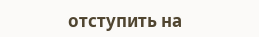отступить на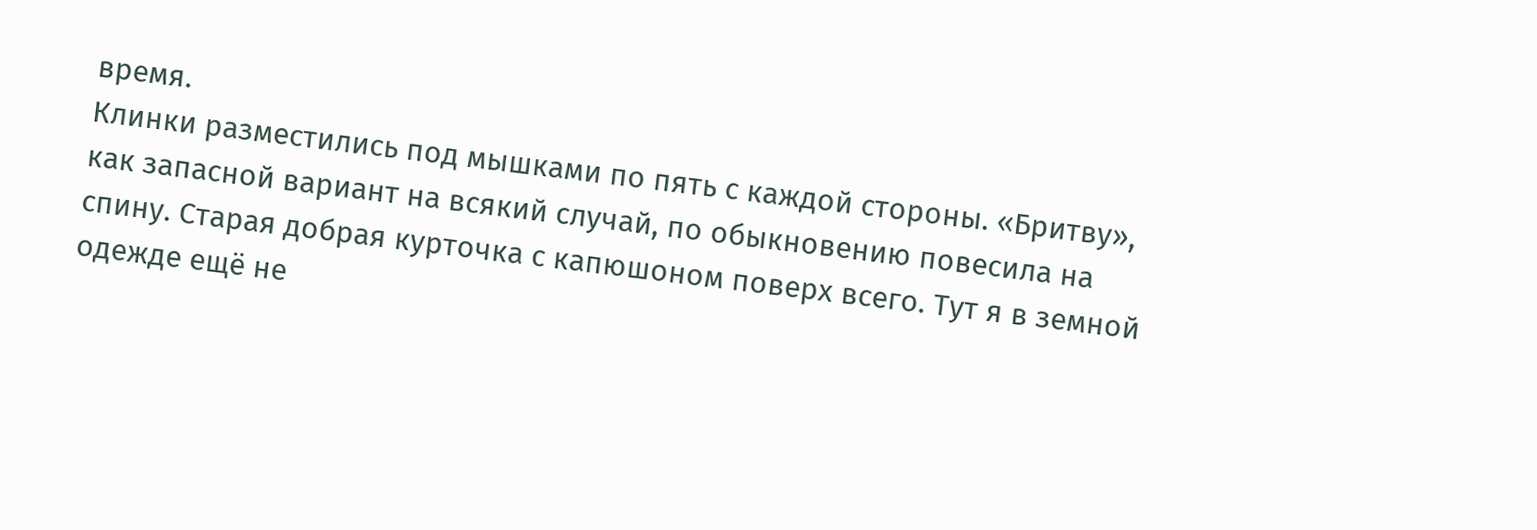время.
Клинки разместились под мышками по пять с каждой стороны. «Бритву», как запасной вариант на всякий случай, по обыкновению повесила на спину. Старая добрая курточка с капюшоном поверх всего. Тут я в земной одежде ещё не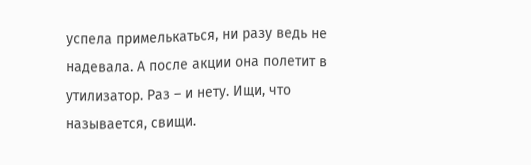успела примелькаться, ни разу ведь не надевала. А после акции она полетит в утилизатор. Раз – и нету. Ищи, что называется, свищи.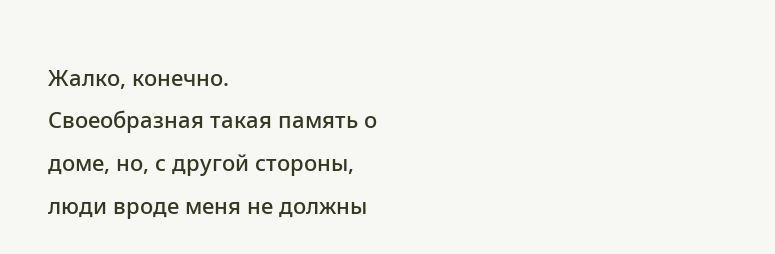Жалко, конечно. Своеобразная такая память о доме, но, с другой стороны, люди вроде меня не должны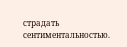страдать сентиментальностью.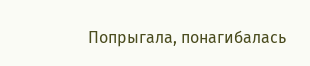Попрыгала, понагибалась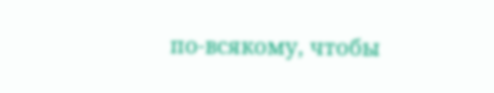по-всякому, чтобы